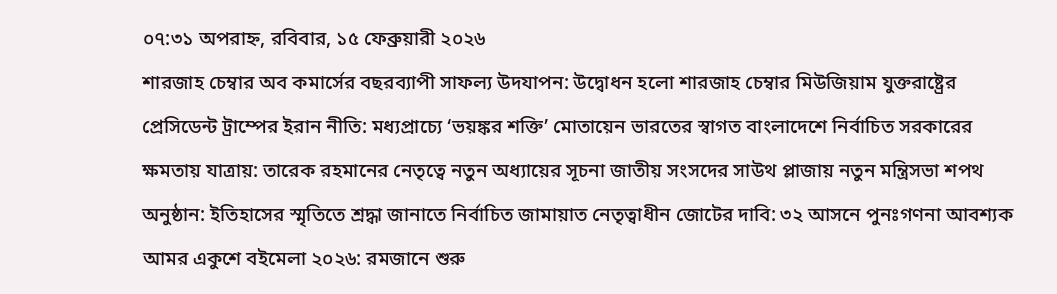০৭:৩১ অপরাহ্ন, রবিবার, ১৫ ফেব্রুয়ারী ২০২৬
শারজাহ চেম্বার অব কমার্সের বছরব্যাপী সাফল্য উদযাপন: উদ্বোধন হলো শারজাহ চেম্বার মিউজিয়াম যুক্তরাষ্ট্রের প্রেসিডেন্ট ট্রাম্পের ইরান নীতি: মধ্যপ্রাচ্যে ‘ভয়ঙ্কর শক্তি’ মোতায়েন ভারতের স্বাগত বাংলাদেশে নির্বাচিত সরকারের ক্ষমতায় যাত্রায়: তারেক রহমানের নেতৃত্বে নতুন অধ্যায়ের সূচনা জাতীয় সংসদের সাউথ প্লাজায় নতুন মন্ত্রিসভা শপথ অনুষ্ঠান: ইতিহাসের স্মৃতিতে শ্রদ্ধা জানাতে নির্বাচিত জামায়াত নেতৃত্বাধীন জোটের দাবি: ৩২ আসনে পুনঃগণনা আবশ্যক আমর একুশে বইমেলা ২০২৬: রমজানে শুরু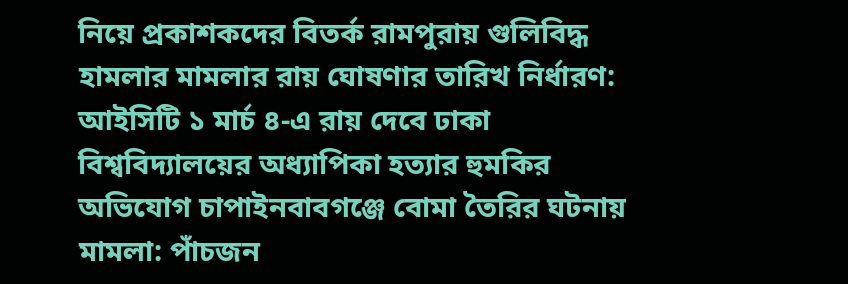নিয়ে প্রকাশকদের বিতর্ক রামপুরায় গুলিবিদ্ধ হামলার মামলার রায় ঘোষণার তারিখ নির্ধারণ: আইসিটি ১ মার্চ ৪-এ রায় দেবে ঢাকা বিশ্ববিদ্যালয়ের অধ্যাপিকা হত্যার হুমকির অভিযোগ চাপাইনবাবগঞ্জে বোমা তৈরির ঘটনায় মামলা: পাঁচজন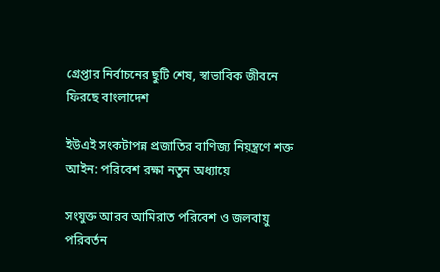গ্রেপ্তার নির্বাচনের ছুটি শেষ, স্বাভাবিক জীবনে ফিরছে বাংলাদেশ

ইউএই সংকটাপন্ন প্রজাতির বাণিজ্য নিয়ন্ত্রণে শক্ত আইন: পরিবেশ রক্ষা নতুন অধ্যায়ে

সংযুক্ত আরব আমিরাত পরিবেশ ও জলবায়ু পরিবর্তন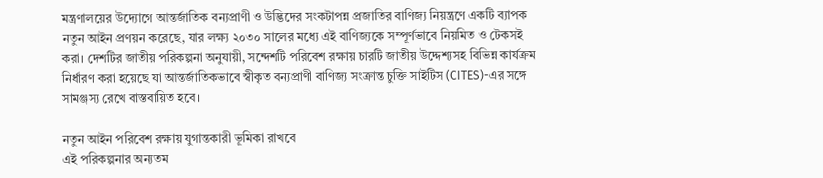মন্ত্রণালয়ের উদ্যোগে আন্তর্জাতিক বন্যপ্রাণী ও উদ্ভিদের সংকটাপন্ন প্রজাতির বাণিজ্য নিয়ন্ত্রণে একটি ব্যাপক নতুন আইন প্রণয়ন করেছে, যার লক্ষ্য ২০৩০ সালের মধ্যে এই বাণিজ্যকে সম্পূর্ণভাবে নিয়মিত ও টেকসই করা। দেশটির জাতীয় পরিকল্পনা অনুযায়ী, সন্দেশটি পরিবেশ রক্ষায় চারটি জাতীয় উদ্দেশ্যসহ বিভিন্ন কার্যক্রম নির্ধারণ করা হয়েছে যা আন্তর্জাতিকভাবে স্বীকৃত বন্যপ্রাণী বাণিজ্য সংক্রান্ত চুক্তি সাইটিস (CITES)-এর সঙ্গে সামঞ্জস্য রেখে বাস্তবায়িত হবে।

নতুন আইন পরিবেশ রক্ষায় যুগান্তকারী ভূমিকা রাখবে
এই পরিকল্পনার অন্যতম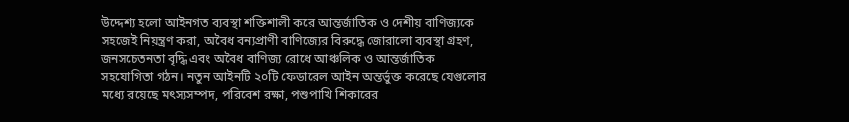উদ্দেশ্য হলো আইনগত ব্যবস্থা শক্তিশালী করে আন্তর্জাতিক ও দেশীয় বাণিজ্যকে সহজেই নিয়ন্ত্রণ করা, অবৈধ বন্যপ্রাণী বাণিজ্যের বিরুদ্ধে জোরালো ব্যবস্থা গ্রহণ, জনসচেতনতা বৃদ্ধি এবং অবৈধ বাণিজ্য রোধে আঞ্চলিক ও আন্তর্জাতিক সহযোগিতা গঠন। নতুন আইনটি ২০টি ফেডারেল আইন অন্তর্ভুক্ত করেছে যেগুলোর মধ্যে রয়েছে মৎস্যসম্পদ, পরিবেশ রক্ষা, পশুপাখি শিকারের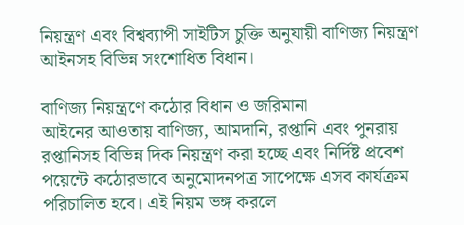নিয়ন্ত্রণ এবং বিশ্বব্যাপী সাইটিস চুক্তি অনুযায়ী বাণিজ্য নিয়ন্ত্রণ আইনসহ বিভিন্ন সংশোধিত বিধান।

বাণিজ্য নিয়ন্ত্রণে কঠোর বিধান ও জরিমানা
আইনের আওতায় বাণিজ্য, আমদানি, রপ্তানি এবং পুনরায় রপ্তানিসহ বিভিন্ন দিক নিয়ন্ত্রণ করা হচ্ছে এবং নির্দিষ্ট প্রবেশ পয়েন্টে কঠোরভাবে অনুমোদনপত্র সাপেক্ষে এসব কার্যক্রম পরিচালিত হবে। এই নিয়ম ভঙ্গ করলে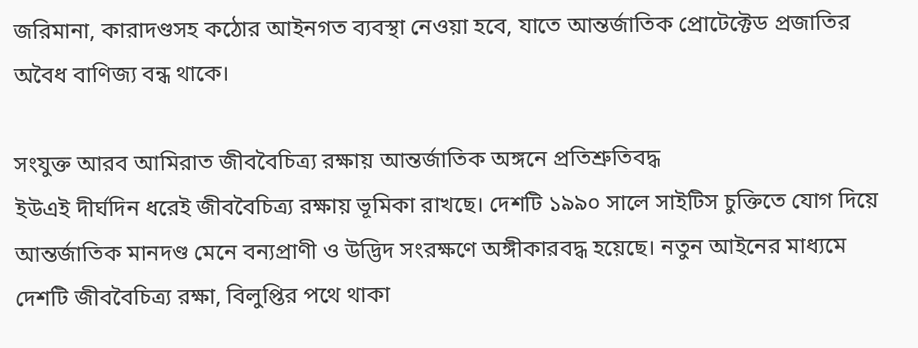জরিমানা, কারাদণ্ডসহ কঠোর আইনগত ব্যবস্থা নেওয়া হবে, যাতে আন্তর্জাতিক প্রোটেক্টেড প্রজাতির অবৈধ বাণিজ্য বন্ধ থাকে।

সংযুক্ত আরব আমিরাত জীববৈচিত্র্য রক্ষায় আন্তর্জাতিক অঙ্গনে প্রতিশ্রুতিবদ্ধ
ইউএই দীর্ঘদিন ধরেই জীববৈচিত্র্য রক্ষায় ভূমিকা রাখছে। দেশটি ১৯৯০ সালে সাইটিস চুক্তিতে যোগ দিয়ে আন্তর্জাতিক মানদণ্ড মেনে বন্যপ্রাণী ও উদ্ভিদ সংরক্ষণে অঙ্গীকারবদ্ধ হয়েছে। নতুন আইনের মাধ্যমে দেশটি জীববৈচিত্র্য রক্ষা, বিলুপ্তির পথে থাকা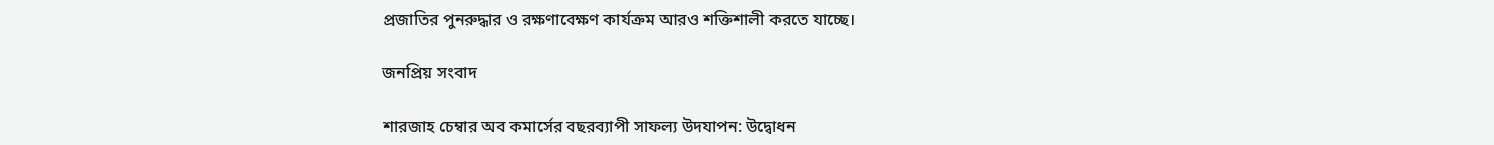প্রজাতির পুনরুদ্ধার ও রক্ষণাবেক্ষণ কার্যক্রম আরও শক্তিশালী করতে যাচ্ছে।

জনপ্রিয় সংবাদ

শারজাহ চেম্বার অব কমার্সের বছরব্যাপী সাফল্য উদযাপন: উদ্বোধন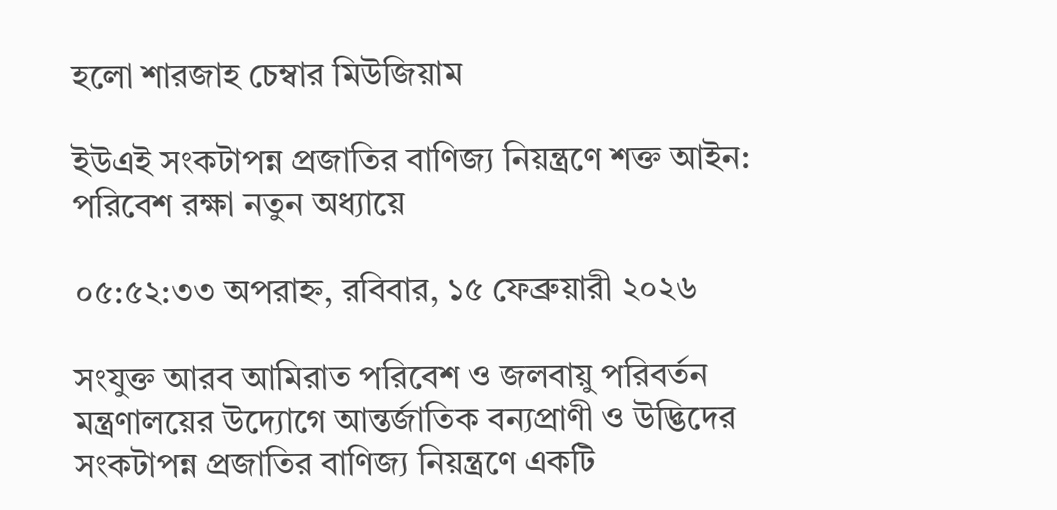হলো শারজাহ চেম্বার মিউজিয়াম

ইউএই সংকটাপন্ন প্রজাতির বাণিজ্য নিয়ন্ত্রণে শক্ত আইন: পরিবেশ রক্ষা নতুন অধ্যায়ে

০৫:৫২:৩৩ অপরাহ্ন, রবিবার, ১৫ ফেব্রুয়ারী ২০২৬

সংযুক্ত আরব আমিরাত পরিবেশ ও জলবায়ু পরিবর্তন মন্ত্রণালয়ের উদ্যোগে আন্তর্জাতিক বন্যপ্রাণী ও উদ্ভিদের সংকটাপন্ন প্রজাতির বাণিজ্য নিয়ন্ত্রণে একটি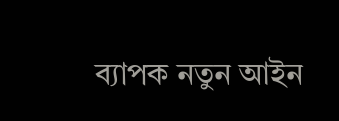ব্যাপক নতুন আইন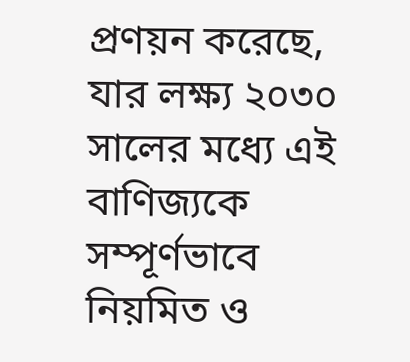প্রণয়ন করেছে, যার লক্ষ্য ২০৩০ সালের মধ্যে এই বাণিজ্যকে সম্পূর্ণভাবে নিয়মিত ও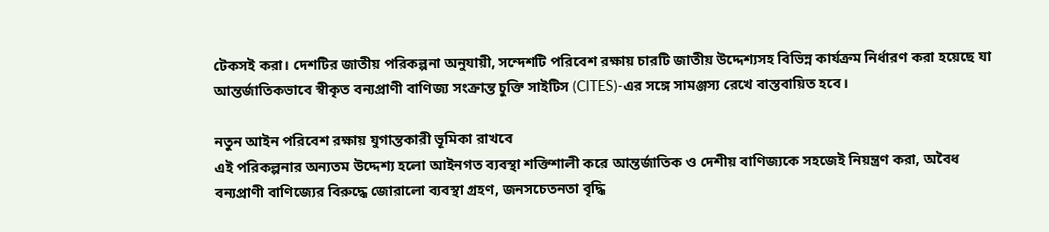টেকসই করা। দেশটির জাতীয় পরিকল্পনা অনুযায়ী, সন্দেশটি পরিবেশ রক্ষায় চারটি জাতীয় উদ্দেশ্যসহ বিভিন্ন কার্যক্রম নির্ধারণ করা হয়েছে যা আন্তর্জাতিকভাবে স্বীকৃত বন্যপ্রাণী বাণিজ্য সংক্রান্ত চুক্তি সাইটিস (CITES)-এর সঙ্গে সামঞ্জস্য রেখে বাস্তবায়িত হবে।

নতুন আইন পরিবেশ রক্ষায় যুগান্তকারী ভূমিকা রাখবে
এই পরিকল্পনার অন্যতম উদ্দেশ্য হলো আইনগত ব্যবস্থা শক্তিশালী করে আন্তর্জাতিক ও দেশীয় বাণিজ্যকে সহজেই নিয়ন্ত্রণ করা, অবৈধ বন্যপ্রাণী বাণিজ্যের বিরুদ্ধে জোরালো ব্যবস্থা গ্রহণ, জনসচেতনতা বৃদ্ধি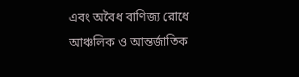এবং অবৈধ বাণিজ্য রোধে আঞ্চলিক ও আন্তর্জাতিক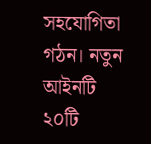সহযোগিতা গঠন। নতুন আইনটি ২০টি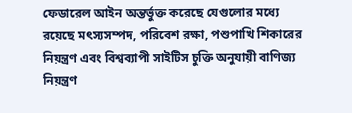ফেডারেল আইন অন্তর্ভুক্ত করেছে যেগুলোর মধ্যে রয়েছে মৎস্যসম্পদ, পরিবেশ রক্ষা, পশুপাখি শিকারের নিয়ন্ত্রণ এবং বিশ্বব্যাপী সাইটিস চুক্তি অনুযায়ী বাণিজ্য নিয়ন্ত্রণ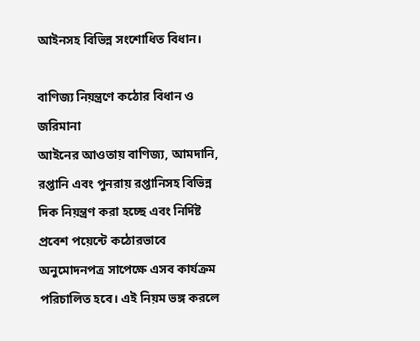আইনসহ বিভিন্ন সংশোধিত বিধান।

বাণিজ্য নিয়ন্ত্রণে কঠোর বিধান ও জরিমানা
আইনের আওতায় বাণিজ্য, আমদানি, রপ্তানি এবং পুনরায় রপ্তানিসহ বিভিন্ন দিক নিয়ন্ত্রণ করা হচ্ছে এবং নির্দিষ্ট প্রবেশ পয়েন্টে কঠোরভাবে অনুমোদনপত্র সাপেক্ষে এসব কার্যক্রম পরিচালিত হবে। এই নিয়ম ভঙ্গ করলে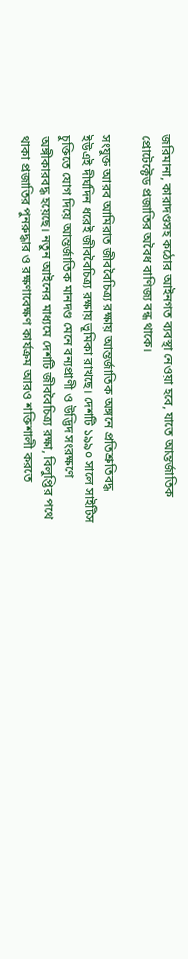জরিমানা, কারাদণ্ডসহ কঠোর আইনগত ব্যবস্থা নেওয়া হবে, যাতে আন্তর্জাতিক প্রোটেক্টেড প্রজাতির অবৈধ বাণিজ্য বন্ধ থাকে।

সংযুক্ত আরব আমিরাত জীববৈচিত্র্য রক্ষায় আন্তর্জাতিক অঙ্গনে প্রতিশ্রুতিবদ্ধ
ইউএই দীর্ঘদিন ধরেই জীববৈচিত্র্য রক্ষায় ভূমিকা রাখছে। দেশটি ১৯৯০ সালে সাইটিস চুক্তিতে যোগ দিয়ে আন্তর্জাতিক মানদণ্ড মেনে বন্যপ্রাণী ও উদ্ভিদ সংরক্ষণে অঙ্গীকারবদ্ধ হয়েছে। নতুন আইনের মাধ্যমে দেশটি জীববৈচিত্র্য রক্ষা, বিলুপ্তির পথে থাকা প্রজাতির পুনরুদ্ধার ও রক্ষণাবেক্ষণ কার্যক্রম আরও শক্তিশালী করতে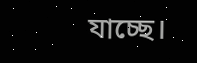যাচ্ছে।